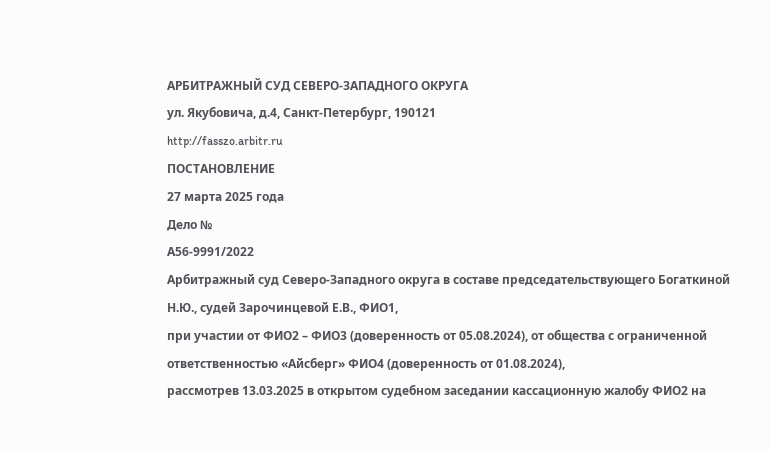АРБИТРАЖНЫЙ СУД СЕВЕРО-ЗАПАДНОГО ОКРУГА
ул. Якубовича, д.4, Санкт-Петербург, 190121
http://fasszo.arbitr.ru
ПОСТАНОВЛЕНИЕ
27 марта 2025 года
Дело №
А56-9991/2022
Арбитражный суд Северо-Западного округа в составе председательствующего Богаткиной Н.Ю., судей Зарочинцевой Е.В., ФИО1,
при участии от ФИО2 – ФИО3 (доверенность от 05.08.2024), от общества с ограниченной ответственностью «Айсберг» ФИО4 (доверенность от 01.08.2024),
рассмотрев 13.03.2025 в открытом судебном заседании кассационную жалобу ФИО2 на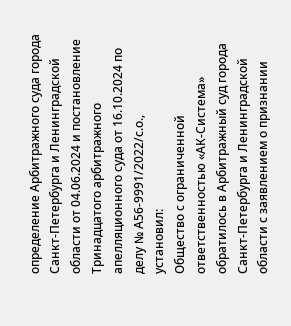определение Арбитражного суда города Санкт-Петербурга и Ленинградской области от 04.06.2024 и постановление Тринадцатого арбитражного апелляционного суда от 16.10.2024 по делу № А56-9991/2022/с.о.,
установил:
Общество с ограниченной ответственностью «АК-Система» обратилось в Арбитражный суд города Санкт-Петербурга и Ленинградской области с заявлением о признании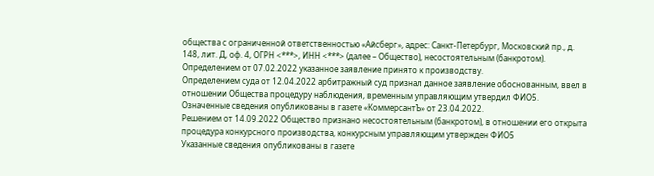общества с ограниченной ответственностью «Айсберг», адрес: Санкт-Петербург, Московский пр., д. 148, лит. Д, оф. 4, ОГРН <***>, ИНН <***> (далее – Общество), несостоятельным (банкротом).
Определением от 07.02.2022 указанное заявление принято к производству.
Определением суда от 12.04.2022 арбитражный суд признал данное заявление обоснованным, ввел в отношении Общества процедуру наблюдения, временным управляющим утвердил ФИО5.
Означенные сведения опубликованы в газете «КоммерсантЪ» от 23.04.2022.
Решением от 14.09.2022 Общество признано несостоятельным (банкротом), в отношении его открыта процедура конкурсного производства, конкурсным управляющим утвержден ФИО5
Указанные сведения опубликованы в газете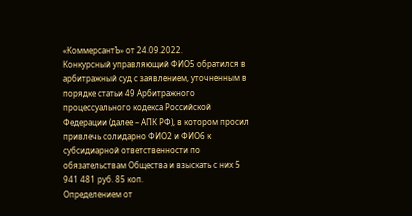«КоммерсантЪ» от 24.09.2022.
Конкурсный управляющий ФИО5 обратился в арбитражный суд с заявлением, уточненным в порядке статьи 49 Арбитражного процессуального кодекса Российской Федерации (далее – АПК РФ), в котором просил привлечь солидарно ФИО2 и ФИО6 к субсидиарной ответственности по обязательствам Общества и взыскать с них 5 941 481 руб. 85 коп.
Определением от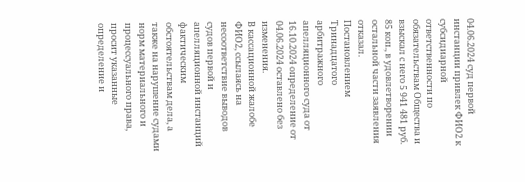04.06.2024 суд первой инстанции привлек ФИО2 к субсидиарной ответственности по обязательствам Общества и взыскал с него 5 941 481 руб. 85 коп., в удовлетворении остальной части заявления отказал.
Постановлением Тринадцатого арбитражного апелляционного суда от 16.10.2024 определение от 04.06.2024 оставлено без изменения.
В кассационной жалобе ФИО2, ссылаясь на несоответствие выводов судов первой и апелляционной инстанций фактическим обстоятельствам дела, а также на нарушение судами норм материального и процессуального права, просит указанные определение и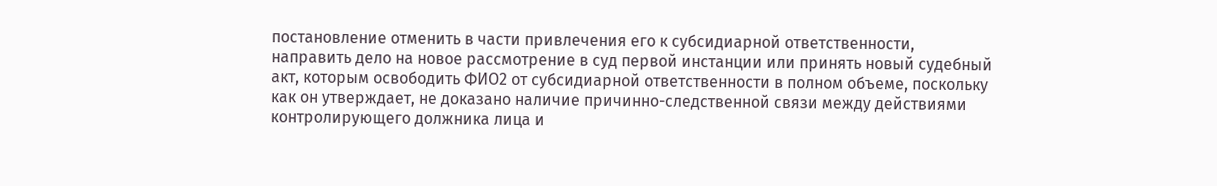постановление отменить в части привлечения его к субсидиарной ответственности, направить дело на новое рассмотрение в суд первой инстанции или принять новый судебный акт, которым освободить ФИО2 от субсидиарной ответственности в полном объеме, поскольку как он утверждает, не доказано наличие причинно-следственной связи между действиями контролирующего должника лица и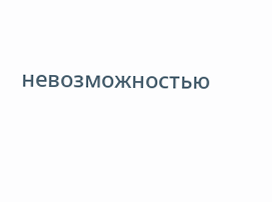невозможностью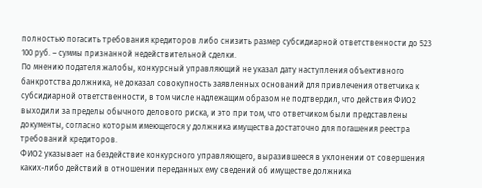полностью погасить требования кредиторов либо снизить размер субсидиарной ответственности до 523 100 руб. – суммы признанной недействительной сделки.
По мнению подателя жалобы, конкурсный управляющий не указал дату наступления объективного банкротства должника, не доказал совокупность заявленных оснований для привлечения ответчика к субсидиарной ответственности, в том числе надлежащим образом не подтвердил, что действия ФИО2 выходили за пределы обычного делового риска, и это при том, что ответчиком были представлены документы, согласно которым имеющегося у должника имущества достаточно для погашения реестра требований кредиторов.
ФИО2 указывает на бездействие конкурсного управляющего, выразившееся в уклонении от совершения каких-либо действий в отношении переданных ему сведений об имуществе должника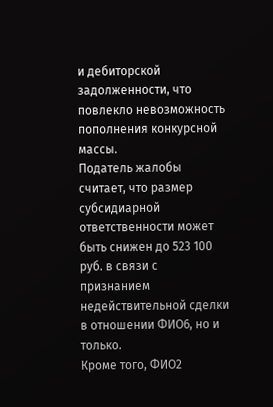и дебиторской задолженности, что повлекло невозможность пополнения конкурсной массы.
Податель жалобы считает, что размер субсидиарной ответственности может быть снижен до 523 100 руб. в связи с признанием недействительной сделки в отношении ФИО6, но и только.
Кроме того, ФИО2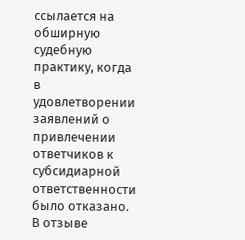ссылается на обширную судебную практику, когда в удовлетворении заявлений о привлечении ответчиков к субсидиарной ответственности было отказано.
В отзыве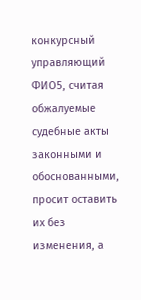конкурсный управляющий ФИО5, считая обжалуемые судебные акты законными и обоснованными, просит оставить их без изменения, а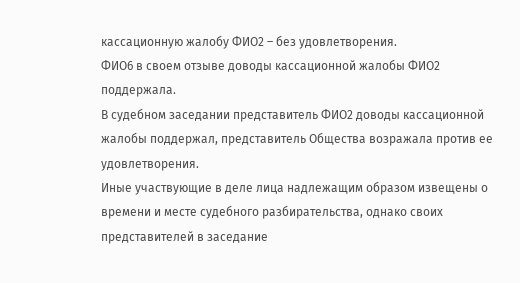кассационную жалобу ФИО2 – без удовлетворения.
ФИО6 в своем отзыве доводы кассационной жалобы ФИО2 поддержала.
В судебном заседании представитель ФИО2 доводы кассационной жалобы поддержал, представитель Общества возражала против ее удовлетворения.
Иные участвующие в деле лица надлежащим образом извещены о времени и месте судебного разбирательства, однако своих представителей в заседание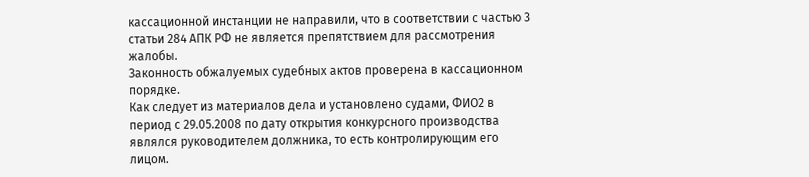кассационной инстанции не направили, что в соответствии с частью 3 статьи 284 АПК РФ не является препятствием для рассмотрения жалобы.
Законность обжалуемых судебных актов проверена в кассационном порядке.
Как следует из материалов дела и установлено судами, ФИО2 в период с 29.05.2008 по дату открытия конкурсного производства являлся руководителем должника, то есть контролирующим его лицом.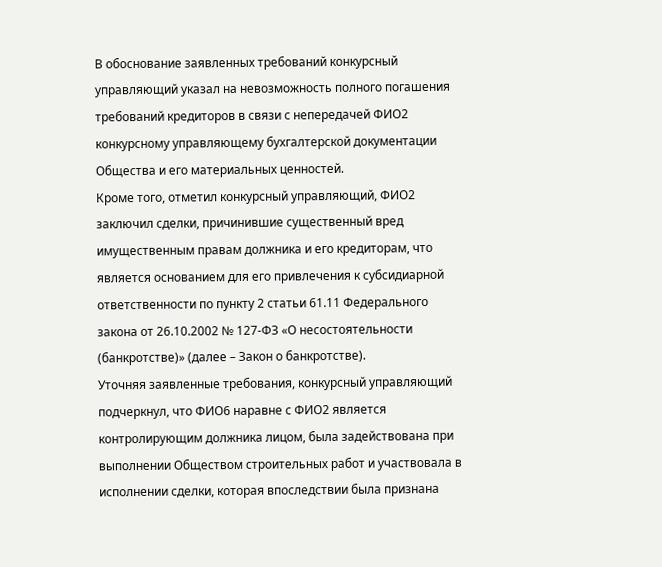В обоснование заявленных требований конкурсный управляющий указал на невозможность полного погашения требований кредиторов в связи с непередачей ФИО2 конкурсному управляющему бухгалтерской документации Общества и его материальных ценностей.
Кроме того, отметил конкурсный управляющий, ФИО2 заключил сделки, причинившие существенный вред имущественным правам должника и его кредиторам, что является основанием для его привлечения к субсидиарной ответственности по пункту 2 статьи 61.11 Федерального закона от 26.10.2002 № 127-ФЗ «О несостоятельности (банкротстве)» (далее – Закон о банкротстве).
Уточняя заявленные требования, конкурсный управляющий подчеркнул, что ФИО6 наравне с ФИО2 является контролирующим должника лицом, была задействована при выполнении Обществом строительных работ и участвовала в исполнении сделки, которая впоследствии была признана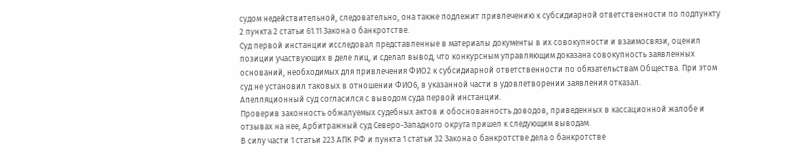судом недействительной, следовательно, она также подлежит привлечению к субсидиарной ответственности по подпункту 2 пункта 2 статьи 61.11 Закона о банкротстве.
Суд первой инстанции исследовал представленные в материалы документы в их совокупности и взаимосвязи, оценил позиции участвующих в деле лиц, и сделал вывод, что конкурсным управляющим доказана совокупность заявленных оснований, необходимых для привлечения ФИО2 к субсидиарной ответственности по обязательствам Общества. При этом суд не установил таковых в отношении ФИО6, в указанной части в удовлетворении заявления отказал.
Апелляционный суд согласился с выводом суда первой инстанции.
Проверив законность обжалуемых судебных актов и обоснованность доводов, приведенных в кассационной жалобе и отзывах на нее, Арбитражный суд Северо-Западного округа пришел к следующим выводам.
В силу части 1 статьи 223 АПК РФ и пункта 1 статьи 32 Закона о банкротстве дела о банкротстве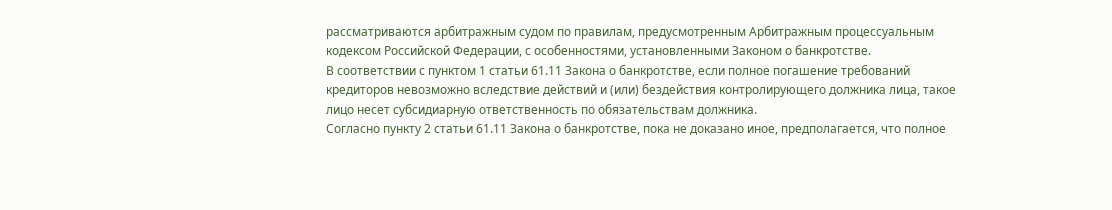рассматриваются арбитражным судом по правилам, предусмотренным Арбитражным процессуальным кодексом Российской Федерации, с особенностями, установленными Законом о банкротстве.
В соответствии с пунктом 1 статьи 61.11 Закона о банкротстве, если полное погашение требований кредиторов невозможно вследствие действий и (или) бездействия контролирующего должника лица, такое лицо несет субсидиарную ответственность по обязательствам должника.
Согласно пункту 2 статьи 61.11 Закона о банкротстве, пока не доказано иное, предполагается, что полное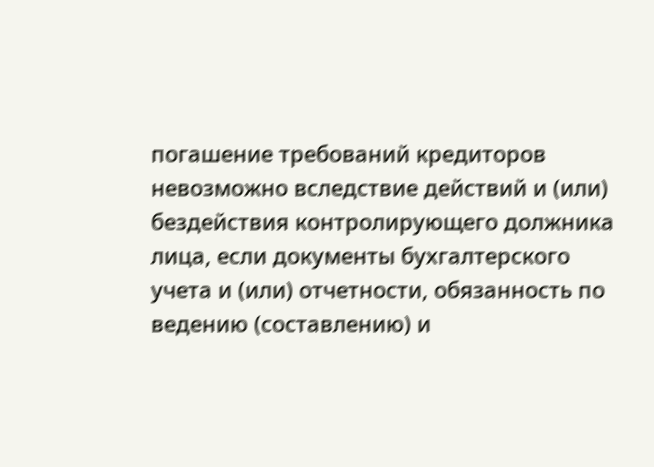погашение требований кредиторов невозможно вследствие действий и (или) бездействия контролирующего должника лица, если документы бухгалтерского учета и (или) отчетности, обязанность по ведению (составлению) и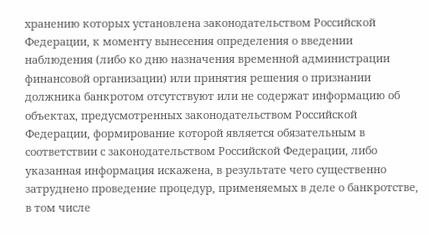хранению которых установлена законодательством Российской Федерации, к моменту вынесения определения о введении наблюдения (либо ко дню назначения временной администрации финансовой организации) или принятия решения о признании должника банкротом отсутствуют или не содержат информацию об объектах, предусмотренных законодательством Российской Федерации, формирование которой является обязательным в соответствии с законодательством Российской Федерации, либо указанная информация искажена, в результате чего существенно затруднено проведение процедур, применяемых в деле о банкротстве, в том числе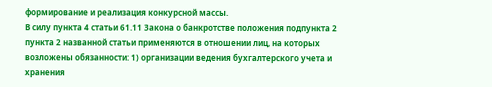формирование и реализация конкурсной массы.
В силу пункта 4 статьи 61.11 Закона о банкротстве положения подпункта 2 пункта 2 названной статьи применяются в отношении лиц, на которых возложены обязанности: 1) организации ведения бухгалтерского учета и хранения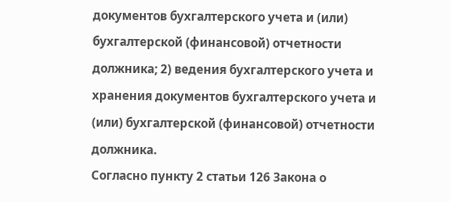документов бухгалтерского учета и (или) бухгалтерской (финансовой) отчетности должника; 2) ведения бухгалтерского учета и хранения документов бухгалтерского учета и (или) бухгалтерской (финансовой) отчетности должника.
Согласно пункту 2 статьи 126 Закона о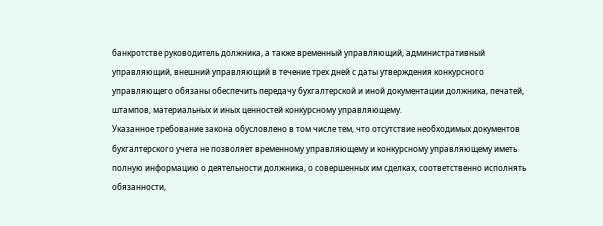банкротстве руководитель должника, а также временный управляющий, административный управляющий, внешний управляющий в течение трех дней с даты утверждения конкурсного управляющего обязаны обеспечить передачу бухгалтерской и иной документации должника, печатей, штампов, материальных и иных ценностей конкурсному управляющему.
Указанное требование закона обусловлено в том числе тем, что отсутствие необходимых документов бухгалтерского учета не позволяет временному управляющему и конкурсному управляющему иметь полную информацию о деятельности должника, о совершенных им сделках, соответственно исполнять обязанности,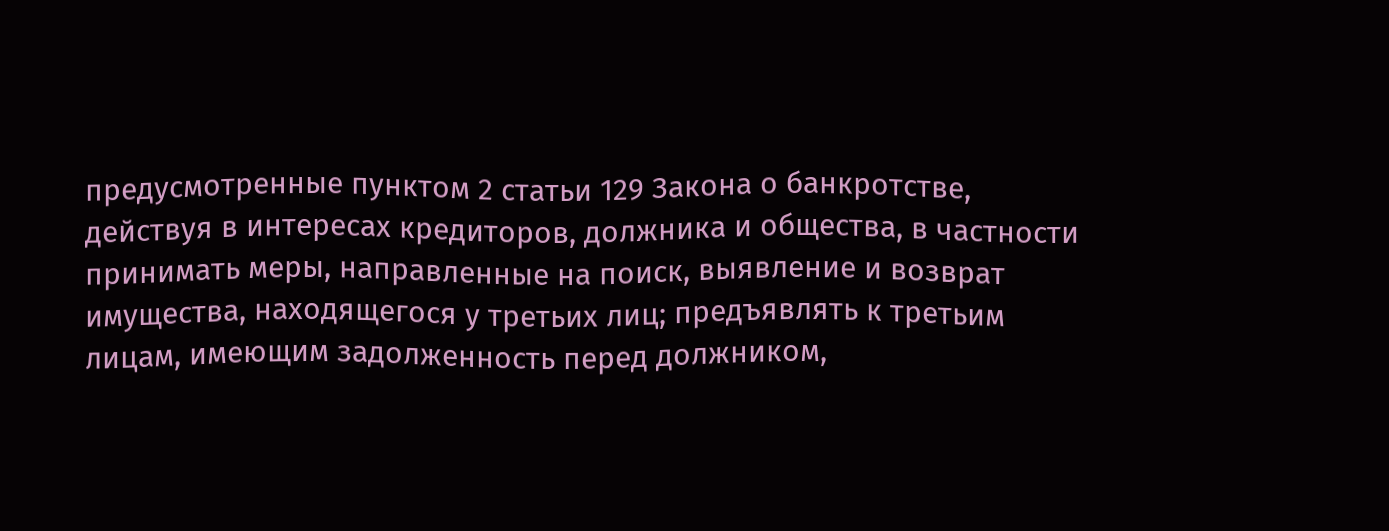предусмотренные пунктом 2 статьи 129 Закона о банкротстве, действуя в интересах кредиторов, должника и общества, в частности принимать меры, направленные на поиск, выявление и возврат имущества, находящегося у третьих лиц; предъявлять к третьим лицам, имеющим задолженность перед должником,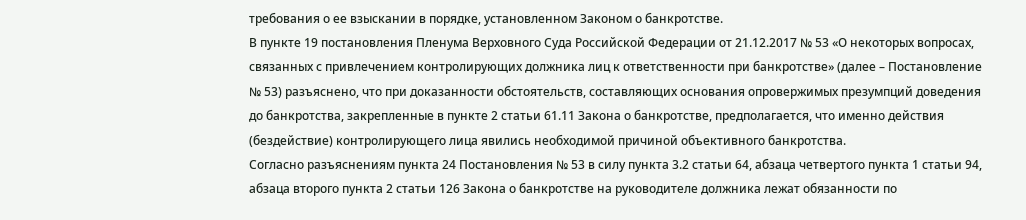требования о ее взыскании в порядке, установленном Законом о банкротстве.
В пункте 19 постановления Пленума Верховного Суда Российской Федерации от 21.12.2017 № 53 «О некоторых вопросах, связанных с привлечением контролирующих должника лиц к ответственности при банкротстве» (далее – Постановление № 53) разъяснено, что при доказанности обстоятельств, составляющих основания опровержимых презумпций доведения до банкротства, закрепленные в пункте 2 статьи 61.11 Закона о банкротстве, предполагается, что именно действия (бездействие) контролирующего лица явились необходимой причиной объективного банкротства.
Согласно разъяснениям пункта 24 Постановления № 53 в силу пункта 3.2 статьи 64, абзаца четвертого пункта 1 статьи 94, абзаца второго пункта 2 статьи 126 Закона о банкротстве на руководителе должника лежат обязанности по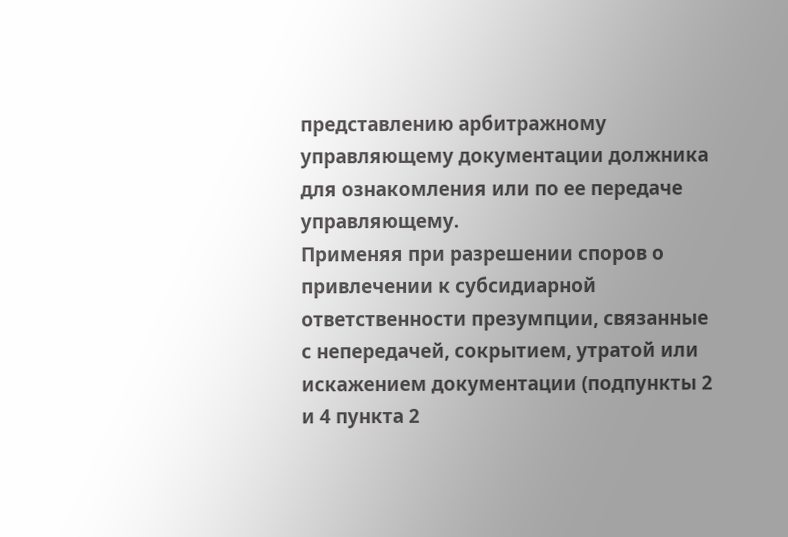представлению арбитражному управляющему документации должника для ознакомления или по ее передаче управляющему.
Применяя при разрешении споров о привлечении к субсидиарной ответственности презумпции, связанные с непередачей, сокрытием, утратой или искажением документации (подпункты 2 и 4 пункта 2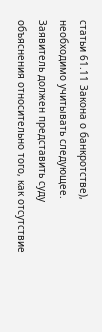статьи 61.11 Закона о банкротстве), необходимо учитывать следующее.
Заявитель должен представить суду объяснения относительно того, как отсутствие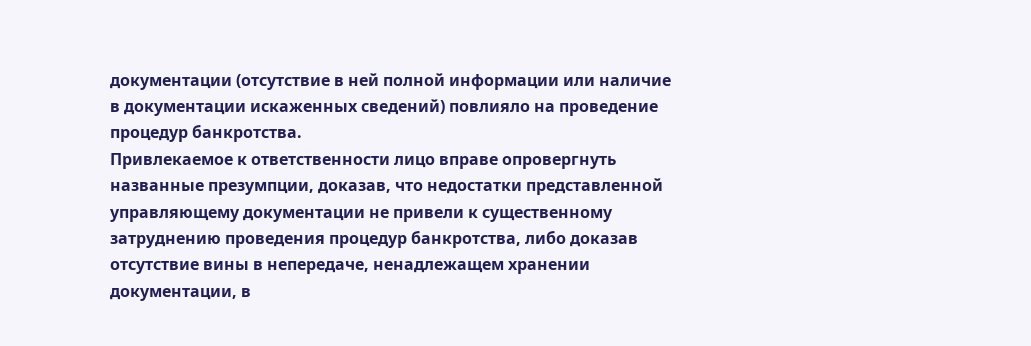документации (отсутствие в ней полной информации или наличие в документации искаженных сведений) повлияло на проведение процедур банкротства.
Привлекаемое к ответственности лицо вправе опровергнуть названные презумпции, доказав, что недостатки представленной управляющему документации не привели к существенному затруднению проведения процедур банкротства, либо доказав отсутствие вины в непередаче, ненадлежащем хранении документации, в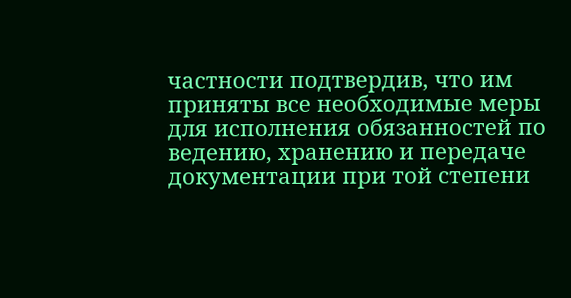частности подтвердив, что им приняты все необходимые меры для исполнения обязанностей по ведению, хранению и передаче документации при той степени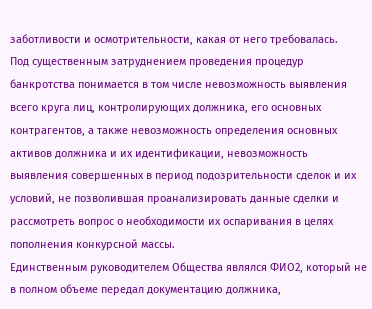заботливости и осмотрительности, какая от него требовалась.
Под существенным затруднением проведения процедур банкротства понимается в том числе невозможность выявления всего круга лиц, контролирующих должника, его основных контрагентов, а также невозможность определения основных активов должника и их идентификации, невозможность выявления совершенных в период подозрительности сделок и их условий, не позволившая проанализировать данные сделки и рассмотреть вопрос о необходимости их оспаривания в целях пополнения конкурсной массы.
Единственным руководителем Общества являлся ФИО2, который не в полном объеме передал документацию должника,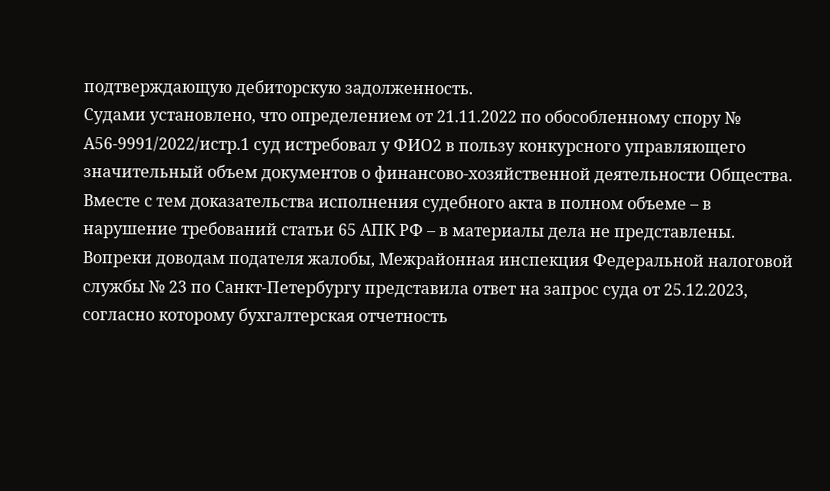подтверждающую дебиторскую задолженность.
Судами установлено, что определением от 21.11.2022 по обособленному спору № А56-9991/2022/истр.1 суд истребовал у ФИО2 в пользу конкурсного управляющего значительный объем документов о финансово-хозяйственной деятельности Общества.
Вместе с тем доказательства исполнения судебного акта в полном объеме – в нарушение требований статьи 65 АПК РФ – в материалы дела не представлены.
Вопреки доводам подателя жалобы, Межрайонная инспекция Федеральной налоговой службы № 23 по Санкт-Петербургу представила ответ на запрос суда от 25.12.2023, согласно которому бухгалтерская отчетность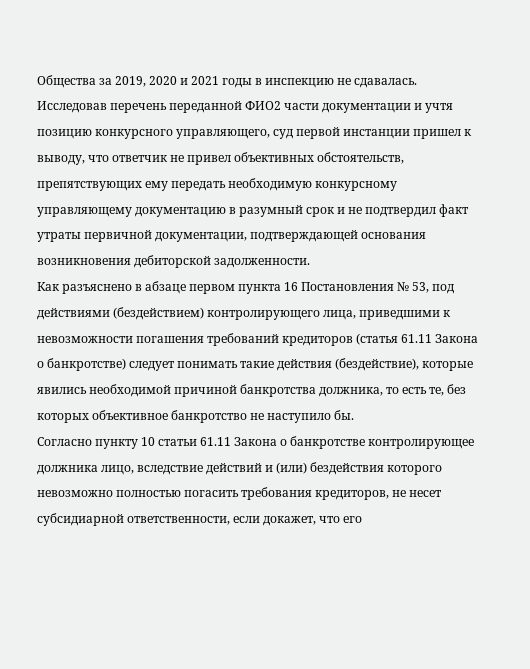Общества за 2019, 2020 и 2021 годы в инспекцию не сдавалась.
Исследовав перечень переданной ФИО2 части документации и учтя позицию конкурсного управляющего, суд первой инстанции пришел к выводу, что ответчик не привел объективных обстоятельств, препятствующих ему передать необходимую конкурсному управляющему документацию в разумный срок и не подтвердил факт утраты первичной документации, подтверждающей основания возникновения дебиторской задолженности.
Как разъяснено в абзаце первом пункта 16 Постановления № 53, под действиями (бездействием) контролирующего лица, приведшими к невозможности погашения требований кредиторов (статья 61.11 Закона о банкротстве) следует понимать такие действия (бездействие), которые явились необходимой причиной банкротства должника, то есть те, без которых объективное банкротство не наступило бы.
Согласно пункту 10 статьи 61.11 Закона о банкротстве контролирующее должника лицо, вследствие действий и (или) бездействия которого невозможно полностью погасить требования кредиторов, не несет субсидиарной ответственности, если докажет, что его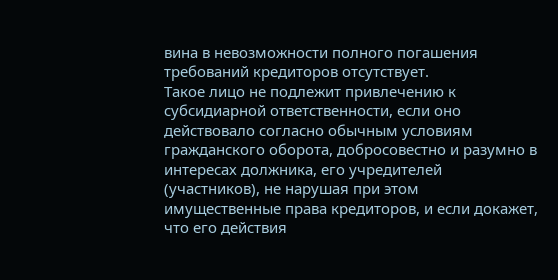вина в невозможности полного погашения требований кредиторов отсутствует.
Такое лицо не подлежит привлечению к субсидиарной ответственности, если оно действовало согласно обычным условиям гражданского оборота, добросовестно и разумно в интересах должника, его учредителей (участников), не нарушая при этом имущественные права кредиторов, и если докажет, что его действия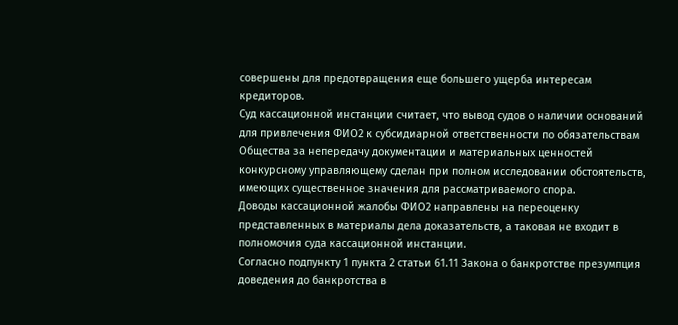совершены для предотвращения еще большего ущерба интересам кредиторов.
Суд кассационной инстанции считает, что вывод судов о наличии оснований для привлечения ФИО2 к субсидиарной ответственности по обязательствам Общества за непередачу документации и материальных ценностей конкурсному управляющему сделан при полном исследовании обстоятельств, имеющих существенное значения для рассматриваемого спора.
Доводы кассационной жалобы ФИО2 направлены на переоценку представленных в материалы дела доказательств, а таковая не входит в полномочия суда кассационной инстанции.
Согласно подпункту 1 пункта 2 статьи 61.11 Закона о банкротстве презумпция доведения до банкротства в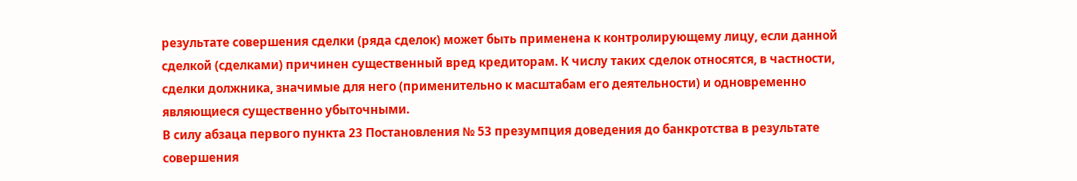результате совершения сделки (ряда сделок) может быть применена к контролирующему лицу, если данной сделкой (сделками) причинен существенный вред кредиторам. К числу таких сделок относятся, в частности, сделки должника, значимые для него (применительно к масштабам его деятельности) и одновременно являющиеся существенно убыточными.
В силу абзаца первого пункта 23 Постановления № 53 презумпция доведения до банкротства в результате совершения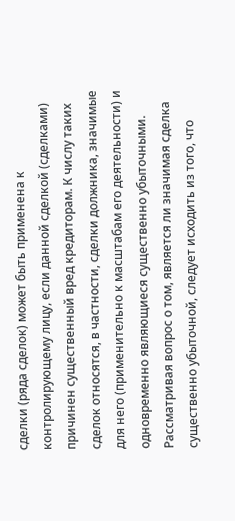сделки (ряда сделок) может быть применена к контролирующему лицу, если данной сделкой (сделками) причинен существенный вред кредиторам. К числу таких сделок относятся, в частности, сделки должника, значимые для него (применительно к масштабам его деятельности) и одновременно являющиеся существенно убыточными. Рассматривая вопрос о том, является ли значимая сделка существенно убыточной, следует исходить из того, что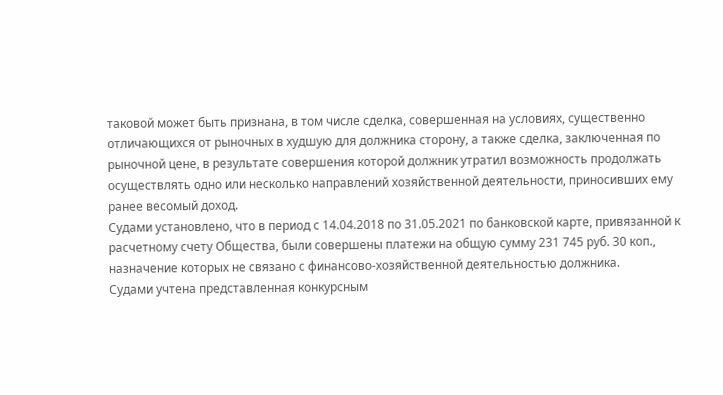таковой может быть признана, в том числе сделка, совершенная на условиях, существенно отличающихся от рыночных в худшую для должника сторону, а также сделка, заключенная по рыночной цене, в результате совершения которой должник утратил возможность продолжать осуществлять одно или несколько направлений хозяйственной деятельности, приносивших ему ранее весомый доход.
Судами установлено, что в период с 14.04.2018 по 31.05.2021 по банковской карте, привязанной к расчетному счету Общества, были совершены платежи на общую сумму 231 745 руб. 30 коп., назначение которых не связано с финансово-хозяйственной деятельностью должника.
Судами учтена представленная конкурсным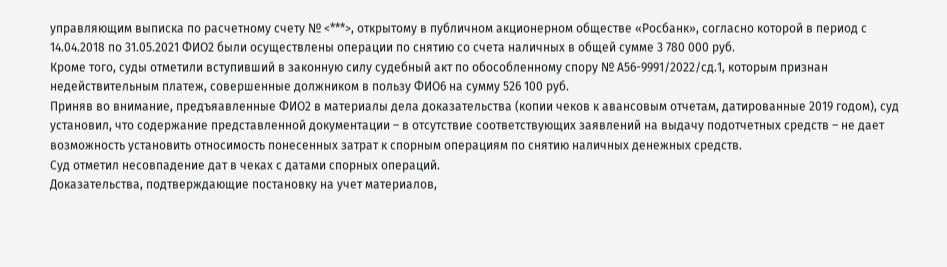управляющим выписка по расчетному счету № <***>, открытому в публичном акционерном обществе «Росбанк», согласно которой в период с 14.04.2018 по 31.05.2021 ФИО2 были осуществлены операции по снятию со счета наличных в общей сумме 3 780 000 руб.
Кроме того, суды отметили вступивший в законную силу судебный акт по обособленному спору № А56-9991/2022/сд.1, которым признан недействительным платеж, совершенные должником в пользу ФИО6 на сумму 526 100 руб.
Приняв во внимание, предъяавленные ФИО2 в материалы дела доказательства (копии чеков к авансовым отчетам, датированные 2019 годом), суд установил, что содержание представленной документации – в отсутствие соответствующих заявлений на выдачу подотчетных средств – не дает возможность установить относимость понесенных затрат к спорным операциям по снятию наличных денежных средств.
Суд отметил несовпадение дат в чеках с датами спорных операций.
Доказательства, подтверждающие постановку на учет материалов,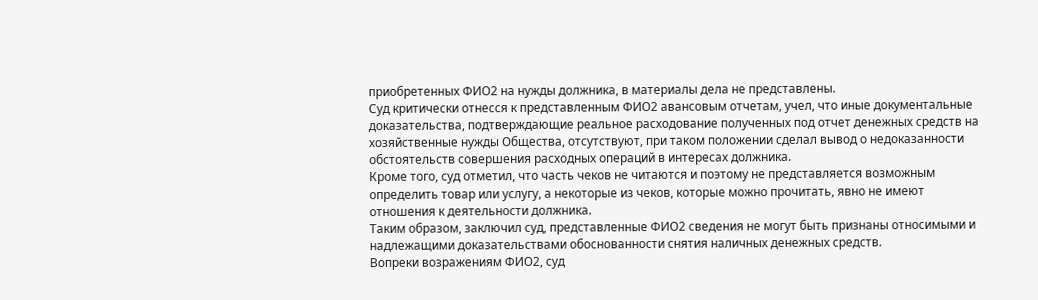приобретенных ФИО2 на нужды должника, в материалы дела не представлены.
Суд критически отнесся к представленным ФИО2 авансовым отчетам, учел, что иные документальные доказательства, подтверждающие реальное расходование полученных под отчет денежных средств на хозяйственные нужды Общества, отсутствуют, при таком положении сделал вывод о недоказанности обстоятельств совершения расходных операций в интересах должника.
Кроме того, суд отметил, что часть чеков не читаются и поэтому не представляется возможным определить товар или услугу, а некоторые из чеков, которые можно прочитать, явно не имеют отношения к деятельности должника.
Таким образом, заключил суд, представленные ФИО2 сведения не могут быть признаны относимыми и надлежащими доказательствами обоснованности снятия наличных денежных средств.
Вопреки возражениям ФИО2, суд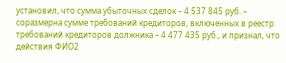установил, что сумма убыточных сделок – 4 537 845 руб. – соразмерна сумме требований кредиторов, включенных в реестр требований кредиторов должника – 4 477 435 руб., и признал, что действия ФИО2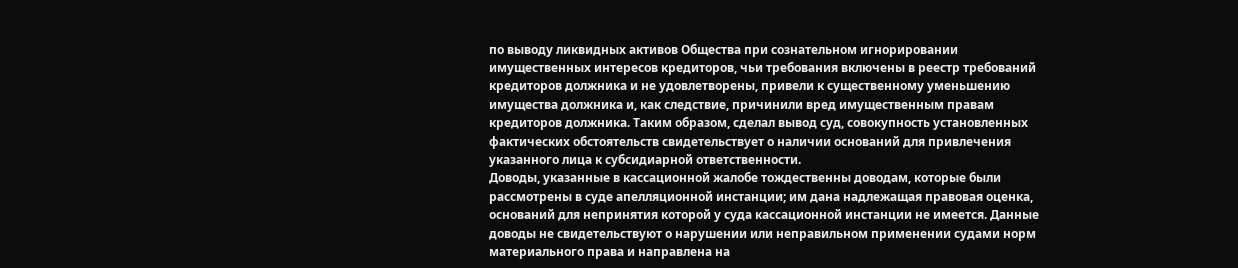по выводу ликвидных активов Общества при сознательном игнорировании имущественных интересов кредиторов, чьи требования включены в реестр требований кредиторов должника и не удовлетворены, привели к существенному уменьшению имущества должника и, как следствие, причинили вред имущественным правам кредиторов должника. Таким образом, сделал вывод суд, совокупность установленных фактических обстоятельств свидетельствует о наличии оснований для привлечения указанного лица к субсидиарной ответственности.
Доводы, указанные в кассационной жалобе тождественны доводам, которые были рассмотрены в суде апелляционной инстанции; им дана надлежащая правовая оценка, оснований для непринятия которой у суда кассационной инстанции не имеется. Данные доводы не свидетельствуют о нарушении или неправильном применении судами норм материального права и направлена на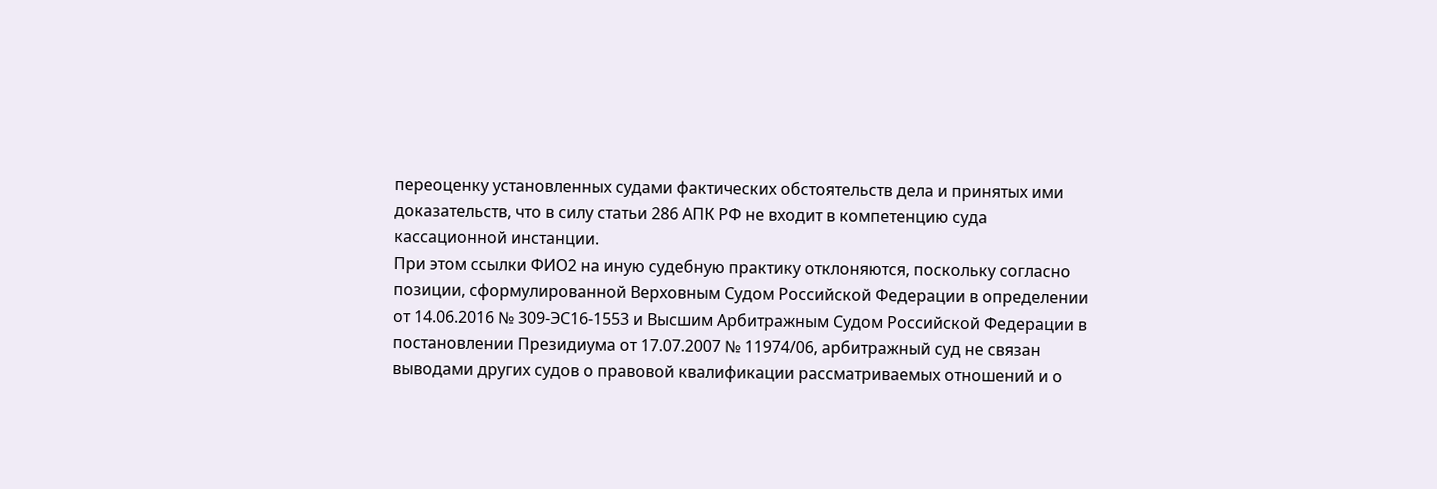переоценку установленных судами фактических обстоятельств дела и принятых ими доказательств, что в силу статьи 286 АПК РФ не входит в компетенцию суда кассационной инстанции.
При этом ссылки ФИО2 на иную судебную практику отклоняются, поскольку согласно позиции, сформулированной Верховным Судом Российской Федерации в определении от 14.06.2016 № 309-ЭС16-1553 и Высшим Арбитражным Судом Российской Федерации в постановлении Президиума от 17.07.2007 № 11974/06, арбитражный суд не связан выводами других судов о правовой квалификации рассматриваемых отношений и о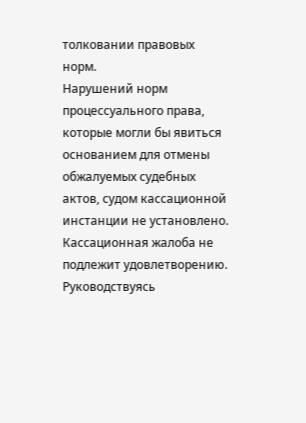толковании правовых норм.
Нарушений норм процессуального права, которые могли бы явиться основанием для отмены обжалуемых судебных актов, судом кассационной инстанции не установлено.
Кассационная жалоба не подлежит удовлетворению.
Руководствуясь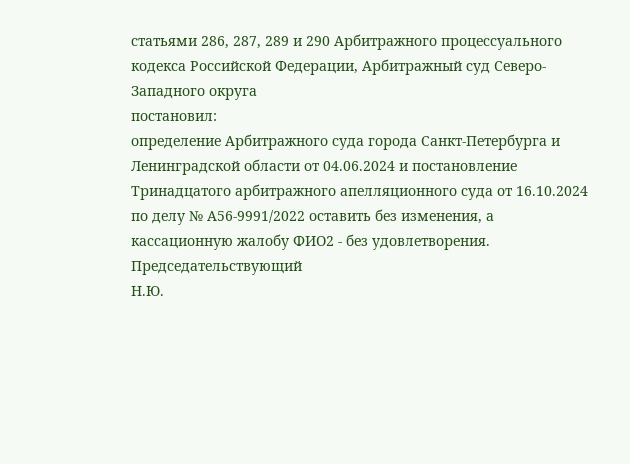статьями 286, 287, 289 и 290 Арбитражного процессуального кодекса Российской Федерации, Арбитражный суд Северо-Западного округа
постановил:
определение Арбитражного суда города Санкт-Петербурга и Ленинградской области от 04.06.2024 и постановление Тринадцатого арбитражного апелляционного суда от 16.10.2024 по делу № А56-9991/2022 оставить без изменения, а кассационную жалобу ФИО2 - без удовлетворения.
Председательствующий
Н.Ю.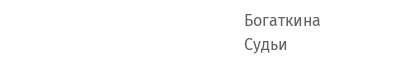Богаткина
Судьи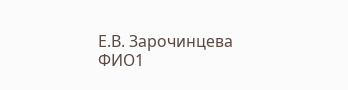Е.В. Зарочинцева
ФИО1